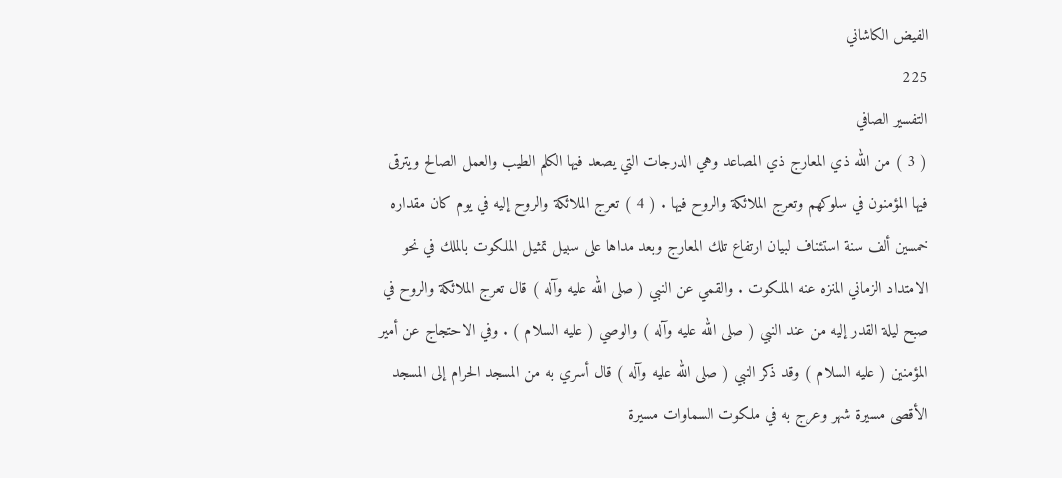الفيض الكاشاني
225
التفسير الصافي
( 3 ) من الله ذي المعارج ذي المصاعد وهي الدرجات التي يصعد فيها الكلم الطيب والعمل الصالح ويترقى فيها المؤمنون في سلوكهم وتعرج الملائكة والروح فيها . ( 4 ) تعرج الملائكة والروح إليه في يوم كان مقداره خمسين ألف سنة استئناف لبيان ارتفاع تلك المعارج وبعد مداها على سبيل تمثيل الملكوت بالملك في نحو الامتداد الزماني المنزه عنه الملكوت . والقمي عن النبي ( صلى الله عليه وآله ) قال تعرج الملائكة والروح في صبح ليلة القدر إليه من عند النبي ( صلى الله عليه وآله ) والوصي ( عليه السلام ) . وفي الاحتجاج عن أمير المؤمنين ( عليه السلام ) وقد ذكر النبي ( صلى الله عليه وآله ) قال أسري به من المسجد الحرام إلى المسجد الأقصى مسيرة شهر وعرج به في ملكوت السماوات مسيرة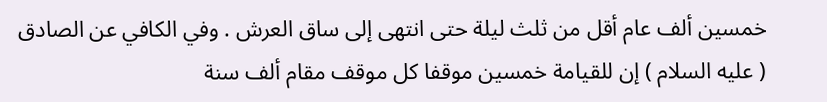خمسين ألف عام أقل من ثلث ليلة حتى انتهى إلى ساق العرش . وفي الكافي عن الصادق ( عليه السلام ) إن للقيامة خمسين موقفا كل موقف مقام ألف سنة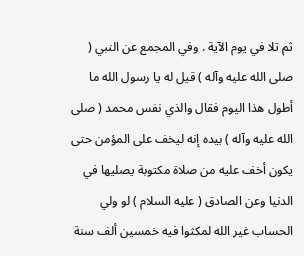ثم تلا في يوم الآية . وفي المجمع عن النبي ( صلى الله عليه وآله ) قيل له يا رسول الله ما أطول هذا اليوم فقال والذي نفس محمد ( صلى الله عليه وآله ) بيده إنه ليخف على المؤمن حتى يكون أخف عليه من صلاة مكتوبة يصليها في الدنيا وعن الصادق ( عليه السلام ) لو ولي الحساب غير الله لمكثوا فيه خمسين ألف سنة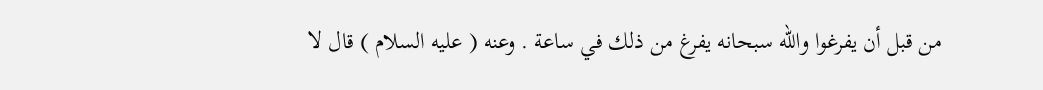من قبل أن يفرغوا والله سبحانه يفرغ من ذلك في ساعة . وعنه ( عليه السلام ) قال لا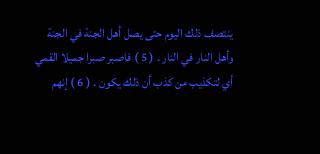ينتصف ذلك اليوم حتى يصل أهل الجنة في الجنة وأهل النار في النار . ( 5 ) فاصبر صبرا جميلا القمي أي لتكذيب من كذب أن ذلك يكون . ( 6 ) إنهم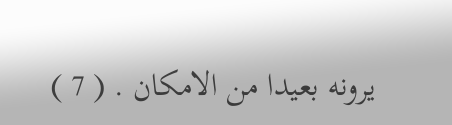يرونه بعيدا من الامكان . ( 7 )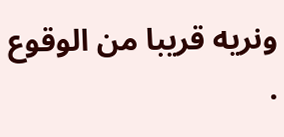ونريه قريبا من الوقوع .